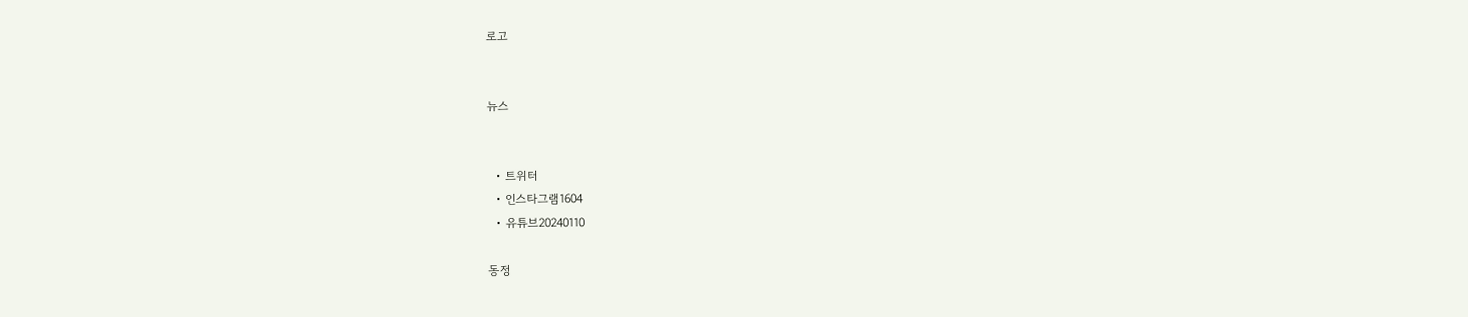로고


뉴스


  • 트위터
  • 인스타그램1604
  • 유튜브20240110

동정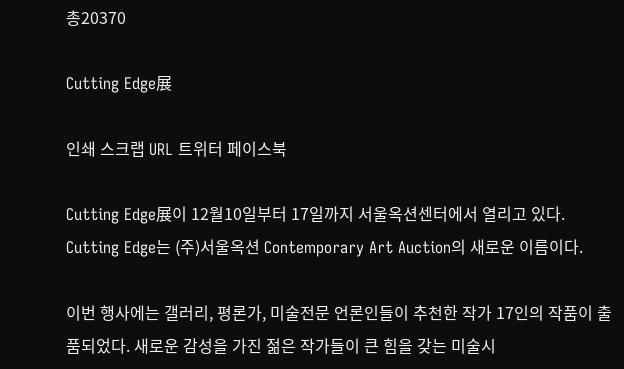총20370

Cutting Edge展

인쇄 스크랩 URL 트위터 페이스북

Cutting Edge展이 12월10일부터 17일까지 서울옥션센터에서 열리고 있다. Cutting Edge는 (주)서울옥션 Contemporary Art Auction의 새로운 이름이다.

이번 행사에는 갤러리, 평론가, 미술전문 언론인들이 추천한 작가 17인의 작품이 출품되었다. 새로운 감성을 가진 젊은 작가들이 큰 힘을 갖는 미술시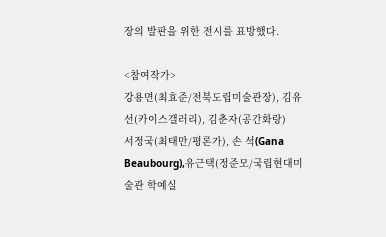장의 발판을 위한 전시를 표방했다.

<참여작가>
강용면(최효준/전북도립미술관장), 김유선(카이스갤러리), 김춘자(공간화랑)
서정국(최태만/평론가), 손 석(Gana Beaubourg),유근택(정준모/국립현대미술관 학예실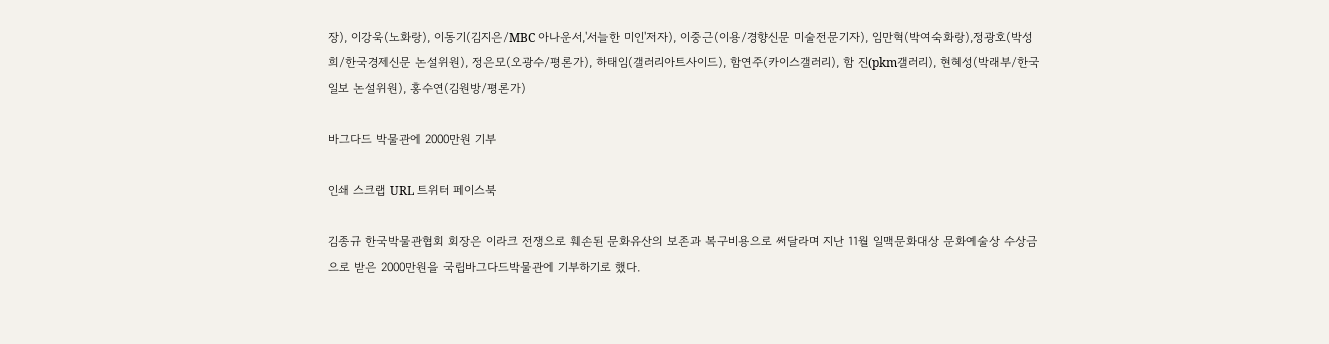장), 이강욱(노화랑), 이동기(김지은/MBC 아나운서,'서늘한 미인'저자), 이중근(이용/경향신문 미술전문기자), 임만혁(박여숙화랑),정광호(박성희/한국경제신문 논설위원), 정은모(오광수/평론가), 하태임(갤러리아트사이드), 함연주(카이스갤러리), 함 진(pkm갤러리), 현혜성(박래부/한국일보 논설위원), 홍수연(김원방/평론가)

바그다드 박물관에 2000만원 기부

인쇄 스크랩 URL 트위터 페이스북

김종규 한국박물관협회 회장은 이라크 전쟁으로 훼손된 문화유산의 보존과 복구비용으로 써달라며 지난 11월 일맥문화대상 문화예술상 수상금으로 받은 2000만원을 국립바그다드박물관에 기부하기로 했다.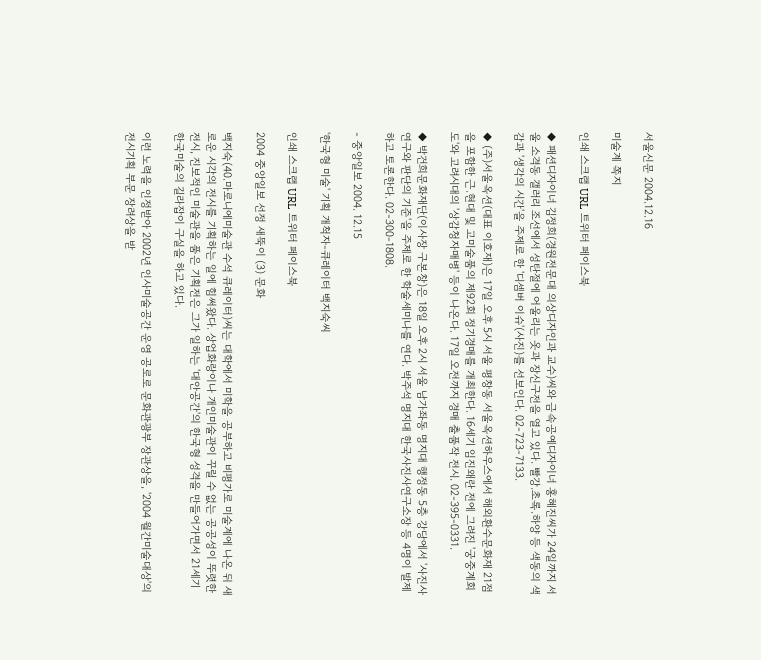서울신문 2004.12.16

미술계 쪽지

인쇄 스크랩 URL 트위터 페이스북

◆ 패션디자이너 김정희(경원전문대 의상디자인과 교수)씨와 금속공예디자이너 홍혜진씨가 24일까지 서울 소격동 갤러리 조선에서 성탄절에 어울리는 옷과 장신구전을 열고 있다. 빨강.초록.하양 등 색동의 색감과 '생각의 시간'을 주제로 한 '디셈버 이슈'(사진)를 선보인다. 02-723-7133.

◆ (주)서울옥션(대표 이호재)은 17일 오후 5시 서울 평창동 서울옥션하우스에서 해외환수문화재 21점을 포함한 근.현대 및 고미술품의 제92회 정기경매를 개최한다. 16세기 임진왜란 전에 그려진 '궁중계회도'와 고려시대의 '상감청자매병' 등이 나온다. 17일 오전까지 경매 출품작 전시. 02-395-0331.

◆ 박건희문화재단(이사장 구본창)은 18일 오후 2시 서울 남가좌동 명지대 행정동 5층 강당에서 '사진사 연구와 판단의 기준'을 주제로 한 학술세미나를 연다. 박주석 명지대 한국사진사연구소장 등 4명이 발제하고 토론한다. 02-300-1808.

- 중앙일보 2004. 12.15

'한국형 미술' 기획 개척자-큐레이터 백지숙씨

인쇄 스크랩 URL 트위터 페이스북

2004 중앙일보 선정 새뚝이 (3) 문화

백지숙(40.마로니에미술관 수석 큐레이터)씨는 대학에서 미학을 공부하고 비평가로 미술계에 나온 뒤 새로운 시각의 전시를 기획하는 일에 힘써왔다. 상업화랑이나 개인미술관이 꾸릴 수 없는 공공성이 뚜렷한 전시, 진보적인 미술관을 품은 기획전은 그가 일하는 '대안공간'의 한국형 성격을 만들어가면서 21세기 한국미술의 길라잡이 구실을 하고 있다.

이런 노력을 인정받아 2002년 인사미술공간 운영 공로로 문화관광부 장관상을, '2004 월간미술대상'의 전시기획 부문 장려상을 받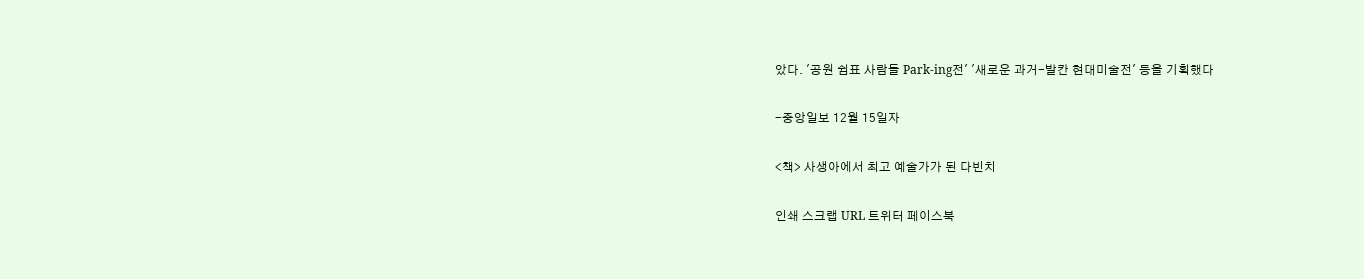았다. '공원 쉼표 사람들 Park-ing전' '새로운 과거-발칸 현대미술전' 등을 기획했다

-중앙일보 12월 15일자

<책> 사생아에서 최고 예술가가 된 다빈치

인쇄 스크랩 URL 트위터 페이스북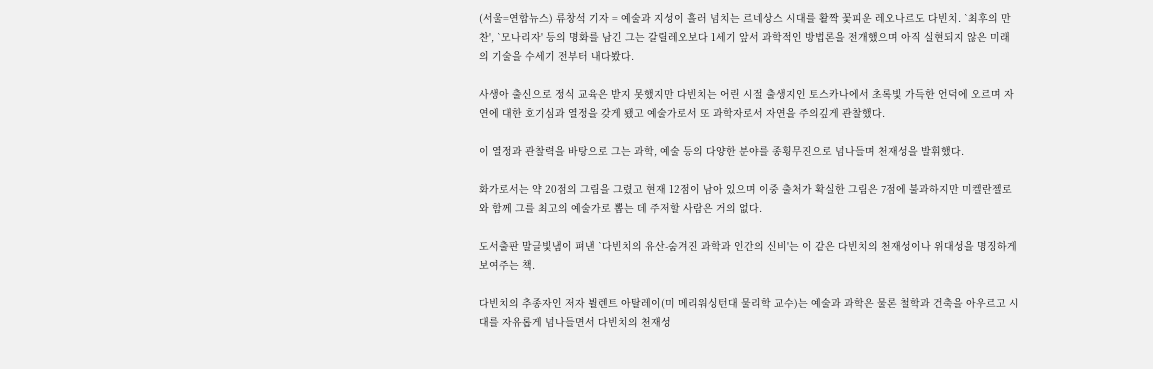(서울=연합뉴스) 류창석 기자 = 예술과 지성이 흘러 넘치는 르네상스 시대를 활짝 꽃피운 레오나르도 다빈치. `최후의 만찬', `모나리자' 등의 명화를 남긴 그는 갈릴레오보다 1세기 앞서 과학적인 방법론을 전개했으며 아직 실현되지 않은 미래의 기술을 수세기 전부터 내다봤다.

사생아 출신으로 정식 교육은 받지 못했지만 다빈치는 어린 시절 출생지인 토스카나에서 초록빛 가득한 언덕에 오르며 자연에 대한 호기심과 열정을 갖게 됐고 예술가로서 또 과학자로서 자연을 주의깊게 관찰했다.

이 열정과 관찰력을 바탕으로 그는 과학, 예술 등의 다양한 분야를 종횡무진으로 넘나들며 천재성을 발휘했다.

화가로서는 약 20점의 그림을 그렸고 현재 12점이 남아 있으며 이중 출처가 확실한 그림은 7점에 불과하지만 미켈란젤로와 함께 그를 최고의 예술가로 뽑는 데 주저할 사람은 거의 없다.

도서출판 말글빛냄이 펴낸 `다빈치의 유산-숨겨진 과학과 인간의 신비'는 이 같은 다빈치의 천재성이나 위대성을 명징하게 보여주는 책.

다빈치의 추종자인 저자 뷜렌트 아탈레이(미 메리워싱턴대 물리학 교수)는 예술과 과학은 물론 철학과 건축을 아우르고 시대를 자유롭게 넘나들면서 다빈치의 천재성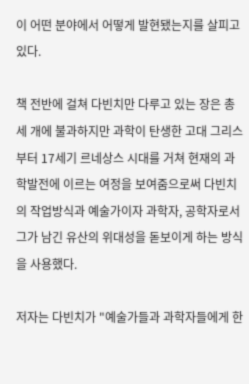이 어떤 분야에서 어떻게 발현됐는지를 살피고 있다.

책 전반에 걸쳐 다빈치만 다루고 있는 장은 총 세 개에 불과하지만 과학이 탄생한 고대 그리스부터 17세기 르네상스 시대를 거쳐 현재의 과학발전에 이르는 여정을 보여줌으로써 다빈치의 작업방식과 예술가이자 과학자, 공학자로서 그가 남긴 유산의 위대성을 돋보이게 하는 방식을 사용했다.

저자는 다빈치가 "예술가들과 과학자들에게 한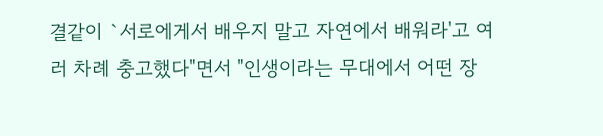결같이 `서로에게서 배우지 말고 자연에서 배워라'고 여러 차례 충고했다"면서 "인생이라는 무대에서 어떤 장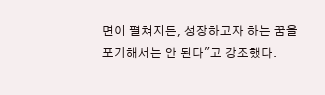면이 펼쳐지든, 성장하고자 하는 꿈을 포기해서는 안 된다"고 강조했다.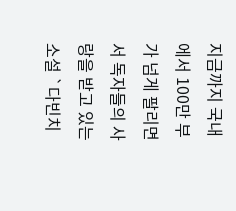지금까지 국내에서 100만 부가 넘게 팔리면서 독자들의 사랑을 받고 있는 소설 `다빈치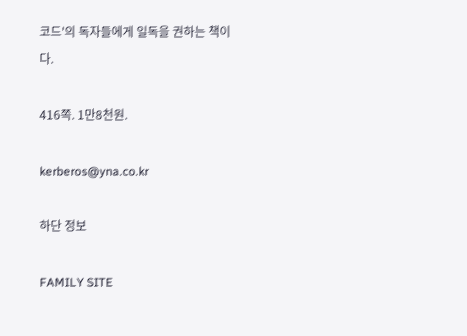코드'의 독자들에게 일독을 권하는 책이다.

416쪽. 1만8천원.

kerberos@yna.co.kr

하단 정보

FAMILY SITE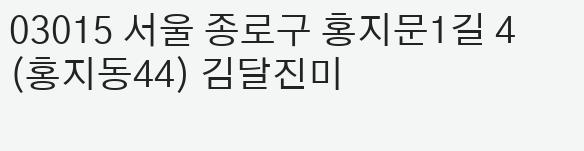03015 서울 종로구 홍지문1길 4 (홍지동44) 김달진미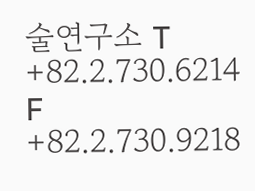술연구소 T +82.2.730.6214 F +82.2.730.9218